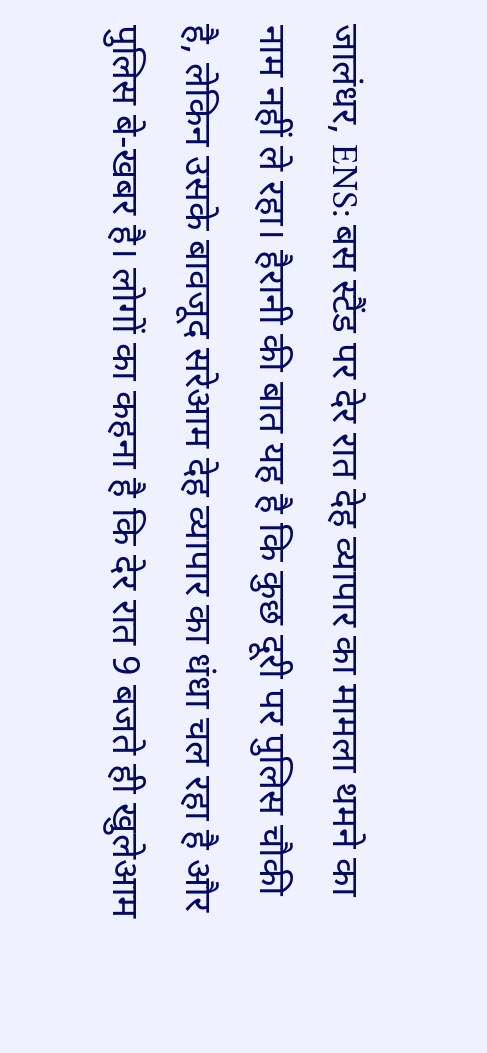जालंधर, ENS: बस स्टैंड पर देर रात देह व्यापार का मामला थमने का नाम नहीं ले रहा। हैरानी की बात यह है कि कुछ दूरी पर पुलिस चौकी है, लेकिन उसके बावजूद सरेआम देह व्यापार का धंधा चल रहा है और पुलिस बे-खबर है। लोगों का कहना है कि देर रात 9 बजते ही खुलेआम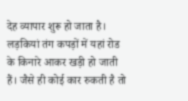देह व्यापार शुरू हो जाता है। लड़कियां तंग कपड़ों में यहां रोड के किनारे आकर खड़ी हो जाती हैं। जैसे ही कोई कार रुकती है तो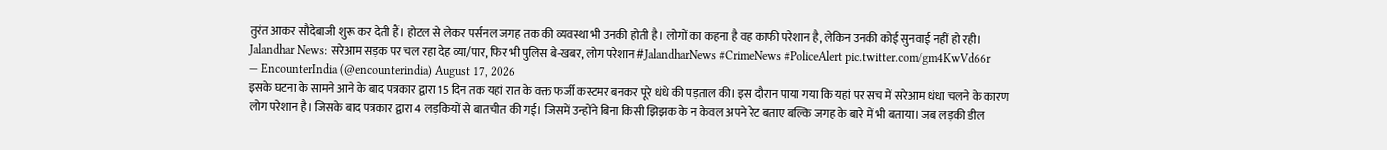तुरंत आकर सौदेबाजी शुरू कर देती हैं। होटल से लेकर पर्सनल जगह तक की व्यवस्था भी उनकी होती है। लोगों का कहना है वह काफी परेशान है, लेकिन उनकी कोई सुनवाई नहीं हो रही।
Jalandhar News: सरेआम सड़क पर चल रहा देह व्या/पार, फिर भी पुलिस बे-खबर, लोग परेशान#JalandharNews #CrimeNews #PoliceAlert pic.twitter.com/gm4KwVd66r
— EncounterIndia (@encounterindia) August 17, 2026
इसके घटना के सामने आने के बाद पत्रकार द्वारा 15 दिन तक यहां रात के वक्त फर्जी कस्टमर बनकर पूरे धंधे की पड़ताल की। इस दौरान पाया गया कि यहां पर सच में सरेआम धंधा चलने के कारण लोग परेशान है। जिसके बाद पत्रकार द्वारा 4 लड़कियों से बातचीत की गई। जिसमें उन्होंने बिना किसी झिझक के न केवल अपने रेट बताए बल्कि जगह के बारे में भी बताया। जब लड़की डील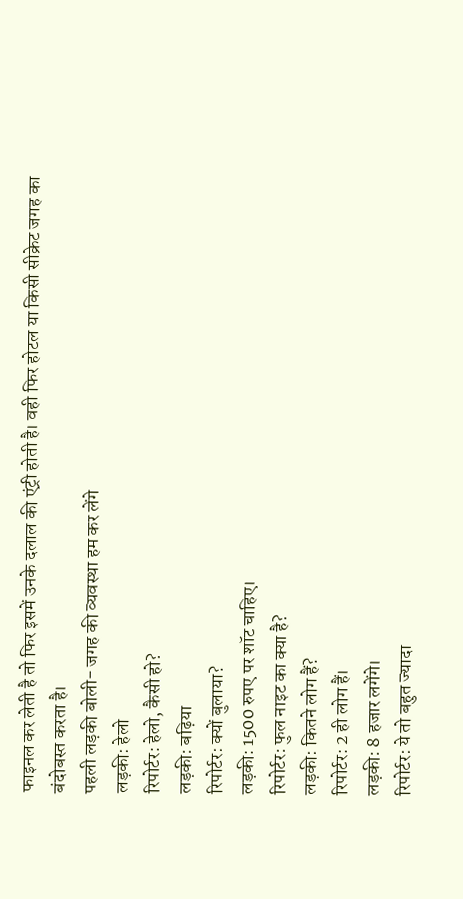फाइनल कर लेती है तो फिर इसमें उनके दलाल की एंट्री होती है। वही फिर होटल या किसी सीक्रेट जगह का बंदोबस्त करता है।
पहली लड़की बोली- जगह की व्यवस्था हम कर लेंगे
लड़की: हेलो
रिपोर्टर: हेलो, कैसी हो?
लड़की: बढ़िया
रिपोर्टर: क्यों बुलाया?
लड़की: 1500 रुपए पर शॉट चाहिए।
रिपोर्टर: फुल नाइट का क्या है?
लड़की: कितने लोग हैं?
रिपोर्टर: 2 ही लोग हैं।
लड़की: 8 हजार लगेंगे।
रिपोर्टर: ये तो बहुत ज्यादा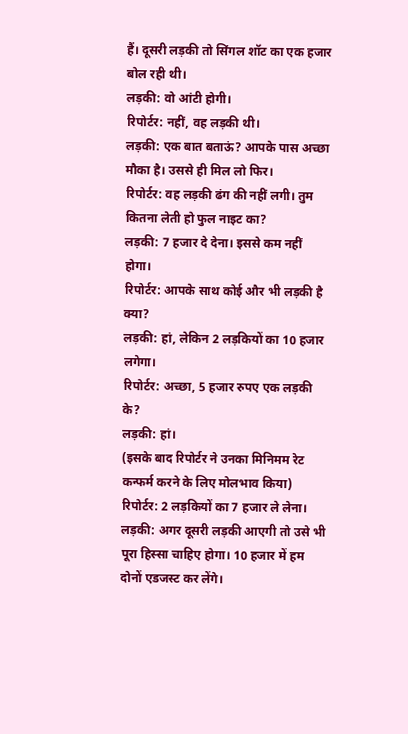हैं। दूसरी लड़की तो सिंगल शॉट का एक हजार बोल रही थी।
लड़की: वो आंटी होगी।
रिपोर्टर: नहीं, वह लड़की थी।
लड़की: एक बात बताऊं? आपके पास अच्छा मौका है। उससे ही मिल लो फिर।
रिपोर्टर: वह लड़की ढंग की नहीं लगी। तुम कितना लेती हो फुल नाइट का?
लड़की: 7 हजार दे देना। इससे कम नहीं होगा।
रिपोर्टर: आपके साथ कोई और भी लड़की है क्या?
लड़की: हां, लेकिन 2 लड़कियों का 10 हजार लगेगा।
रिपोर्टर: अच्छा, 5 हजार रुपए एक लड़की के?
लड़की: हां।
(इसके बाद रिपोर्टर ने उनका मिनिमम रेट कन्फर्म करने के लिए मोलभाव किया)
रिपोर्टर: 2 लड़कियों का 7 हजार ले लेना।
लड़की: अगर दूसरी लड़की आएगी तो उसे भी पूरा हिस्सा चाहिए होगा। 10 हजार में हम दोनों एडजस्ट कर लेंगे।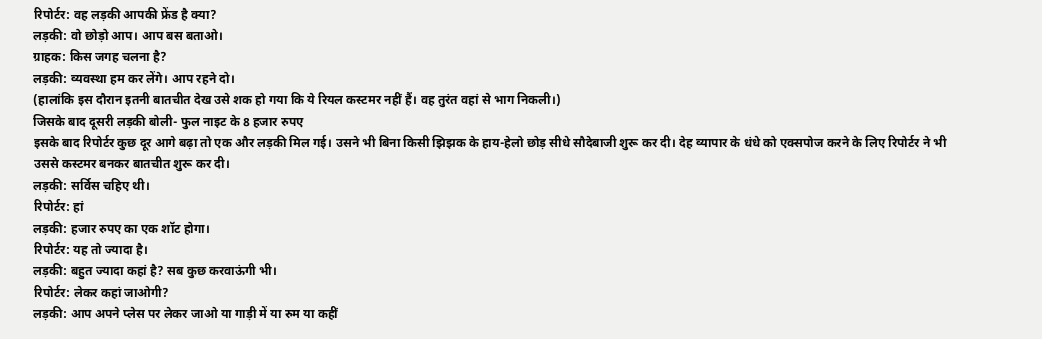रिपोर्टर: वह लड़की आपकी फ्रेंड है क्या?
लड़की: वो छोड़ो आप। आप बस बताओ।
ग्राहक: किस जगह चलना है?
लड़की: व्यवस्था हम कर लेंगे। आप रहने दो।
(हालांकि इस दौरान इतनी बातचीत देख उसे शक हो गया कि ये रियल कस्टमर नहीं हैं। वह तुरंत वहां से भाग निकली।)
जिसके बाद दूसरी लड़की बोली- फुल नाइट के 8 हजार रुपए
इसके बाद रिपोर्टर कुछ दूर आगे बढ़ा तो एक और लड़की मिल गई। उसने भी बिना किसी झिझक के हाय-हेलो छोड़ सीधे सौदेबाजी शुरू कर दी। देह व्यापार के धंधे को एक्सपोज करने के लिए रिपोर्टर ने भी उससे कस्टमर बनकर बातचीत शुरू कर दी।
लड़की: सर्विस चहिए थी।
रिपोर्टर: हां
लड़की: हजार रुपए का एक शॉट होगा।
रिपोर्टर: यह तो ज्यादा है।
लड़की: बहुत ज्यादा कहां है? सब कुछ करवाऊंगी भी।
रिपोर्टर: लेकर कहां जाओगी?
लड़की: आप अपने प्लेस पर लेकर जाओ या गाड़ी में या रुम या कहीं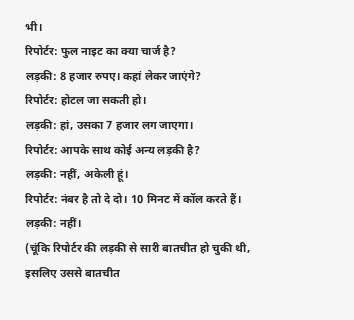भी।
रिपोर्टर: फुल नाइट का क्या चार्ज है?
लड़की: 8 हजार रुपए। कहां लेकर जाएंगे?
रिपोर्टर: होटल जा सकती हो।
लड़की: हां, उसका 7 हजार लग जाएगा।
रिपोर्टर: आपके साथ कोई अन्य लड़की है?
लड़की: नहीं, अकेली हूं।
रिपोर्टर: नंबर है तो दे दो। 10 मिनट में कॉल करते हैं।
लड़की: नहीं।
(चूंकि रिपोर्टर की लड़की से सारी बातचीत हो चुकी थी, इसलिए उससे बातचीत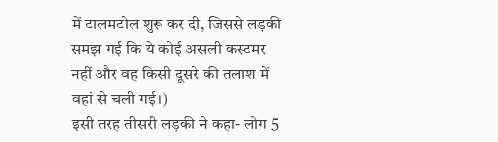में टालमटोल शुरू कर दी, जिससे लड़की समझ गई कि ये कोई असली कस्टमर नहीं और वह किसी दूसरे की तलाश में वहां से चली गई।)
इसी तरह तीसरी लड़की ने कहा- लोग 5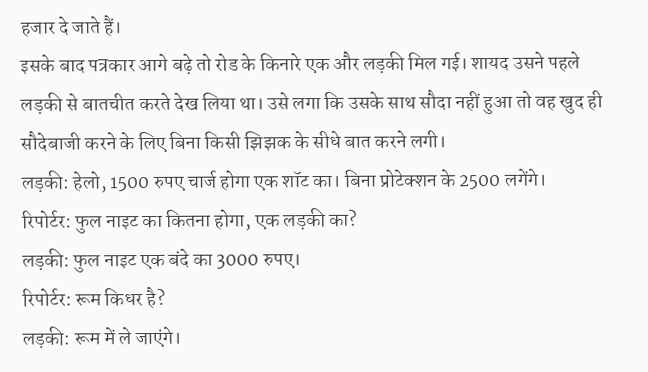हजार दे जाते हैं।
इसके बाद पत्रकार आगे बढ़े तो रोड के किनारे एक और लड़की मिल गई। शायद उसने पहले लड़की से बातचीत करते देख लिया था। उसे लगा कि उसके साथ सौदा नहीं हुआ तो वह खुद ही सौदेबाजी करने के लिए बिना किसी झिझक के सीधे बात करने लगी।
लड़की: हेलो, 1500 रुपए चार्ज होगा एक शॉट का। बिना प्रोटेक्शन के 2500 लगेंगे।
रिपोर्टर: फुल नाइट का कितना होगा, एक लड़की का?
लड़की: फुल नाइट एक बंदे का 3000 रुपए।
रिपोर्टर: रूम किधर है?
लड़की: रूम में ले जाएंगे।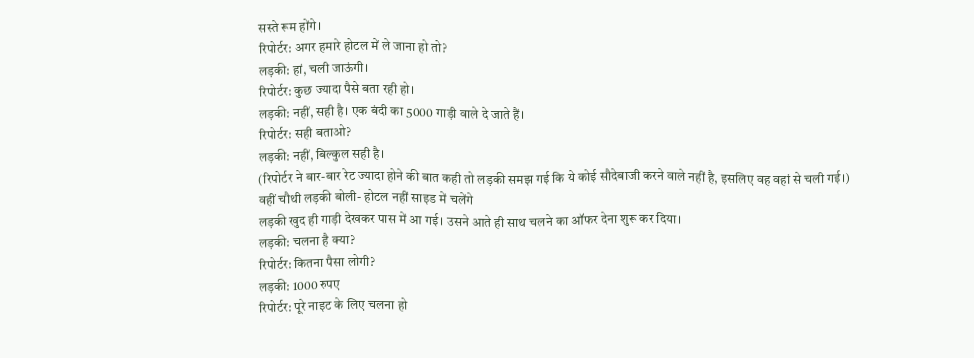सस्ते रूम होंगे।
रिपोर्टर: अगर हमारे होटल में ले जाना हो तो?
लड़की: हां, चली जाऊंगी।
रिपोर्टर: कुछ ज्यादा पैसे बता रही हो।
लड़की: नहीं, सही है। एक बंदी का 5000 गाड़ी वाले दे जाते हैं।
रिपोर्टर: सही बताओ?
लड़की: नहीं, बिल्कुल सही है।
(रिपोर्टर ने बार-बार रेट ज्यादा होने की बात कही तो लड़की समझ गई कि ये कोई सौदेबाजी करने वाले नहीं है, इसलिए वह वहां से चली गई।)
वहीं चौथी लड़की बोली- होटल नहीं साइड में चलेंगे
लड़की खुद ही गाड़ी देखकर पास में आ गई। उसने आते ही साथ चलने का ऑफर देना शुरू कर दिया।
लड़की: चलना है क्या?
रिपोर्टर: कितना पैसा लोगी?
लड़की: 1000 रुपए
रिपोर्टर: पूरे नाइट के लिए चलना हो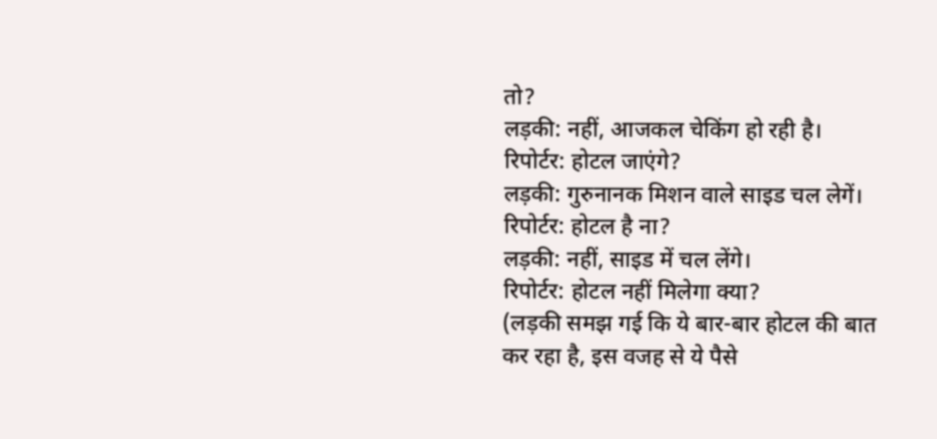तो?
लड़की: नहीं, आजकल चेकिंग हो रही है।
रिपोर्टर: होटल जाएंगे?
लड़की: गुरुनानक मिशन वाले साइड चल लेगें।
रिपोर्टर: होटल है ना?
लड़की: नहीं, साइड में चल लेंगे।
रिपोर्टर: होटल नहीं मिलेगा क्या?
(लड़की समझ गई कि ये बार-बार होटल की बात कर रहा है, इस वजह से ये पैसे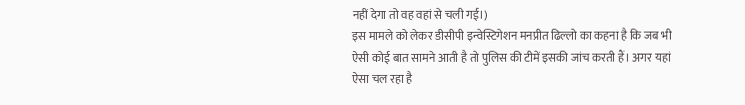नहीं देगा तो वह वहां से चली गई।)
इस मामले को लेकर डीसीपी इन्वेस्टिगेशन मनप्रीत ढिल्लो का कहना है कि जब भी ऐसी कोई बात सामने आती है तो पुलिस की टीमें इसकी जांच करती हैं। अगर यहां ऐसा चल रहा है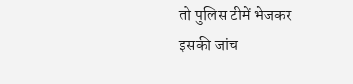तो पुलिस टीमें भेजकर इसकी जांच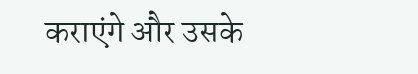कराएंगे और उसके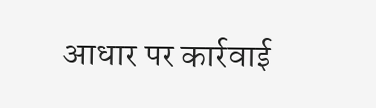आधार पर कार्रवाई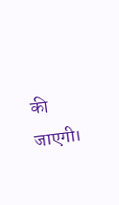की जाएगी।